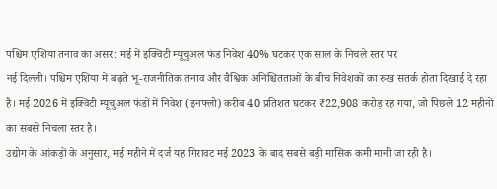पश्चिम एशिया तनाव का असर: मई में इक्विटी म्यूचुअल फंड निवेश 40% घटकर एक साल के निचले स्तर पर
नई दिल्ली। पश्चिम एशिया में बढ़ते भू-राजनीतिक तनाव और वैश्विक अनिश्चितताओं के बीच निवेशकों का रुख सतर्क होता दिखाई दे रहा है। मई 2026 में इक्विटी म्यूचुअल फंडों में निवेश (इनफ्लो) करीब 40 प्रतिशत घटकर ₹22,908 करोड़ रह गया, जो पिछले 12 महीनों का सबसे निचला स्तर है।
उद्योग के आंकड़ों के अनुसार, मई महीने में दर्ज यह गिरावट मई 2023 के बाद सबसे बड़ी मासिक कमी मानी जा रही है।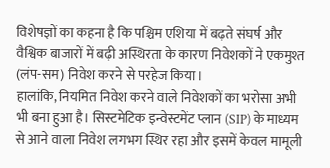विशेषज्ञों का कहना है कि पश्चिम एशिया में बढ़ते संघर्ष और वैश्विक बाजारों में बढ़ी अस्थिरता के कारण निवेशकों ने एकमुश्त (लंप-सम) निवेश करने से परहेज किया।
हालांकि, नियमित निवेश करने वाले निवेशकों का भरोसा अभी भी बना हुआ है। सिस्टमेटिक इन्वेस्टमेंट प्लान (SIP) के माध्यम से आने वाला निवेश लगभग स्थिर रहा और इसमें केवल मामूली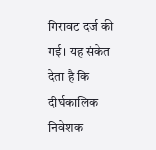गिरावट दर्ज की गई। यह संकेत देता है कि दीर्घकालिक निवेशक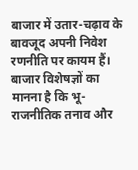बाजार में उतार-चढ़ाव के बावजूद अपनी निवेश रणनीति पर कायम हैं।
बाजार विशेषज्ञों का मानना है कि भू-राजनीतिक तनाव और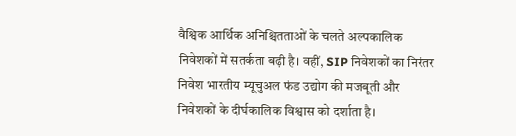वैश्विक आर्थिक अनिश्चितताओं के चलते अल्पकालिक निवेशकों में सतर्कता बढ़ी है। वहीं, SIP निवेशकों का निरंतर निवेश भारतीय म्यूचुअल फंड उद्योग की मजबूती और निवेशकों के दीर्घकालिक विश्वास को दर्शाता है।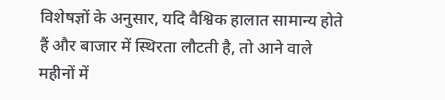विशेषज्ञों के अनुसार, यदि वैश्विक हालात सामान्य होते हैं और बाजार में स्थिरता लौटती है, तो आने वाले महीनों में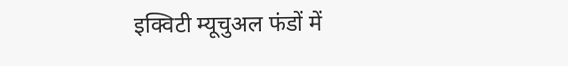इक्विटी म्यूचुअल फंडों में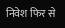निवेश फिर से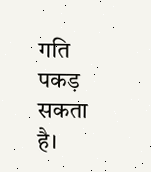गति पकड़ सकता है।